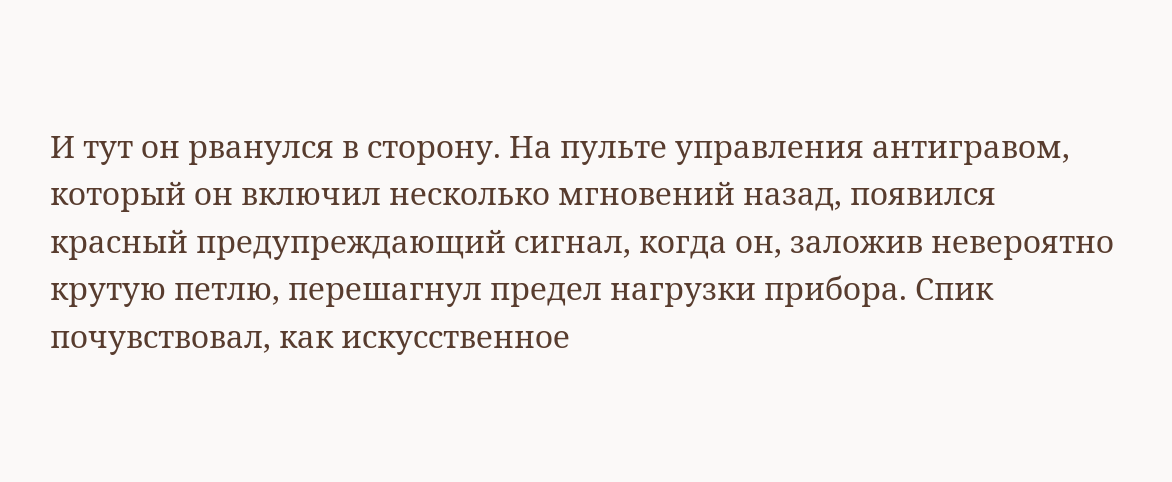И тут он рванулся в сторону. На пульте управления антигравом, который он включил несколько мгновений назад, появился красный предупреждающий сигнал, когда он, заложив невероятно крутую петлю, перешагнул предел нагрузки прибора. Спик почувствовал, как искусственное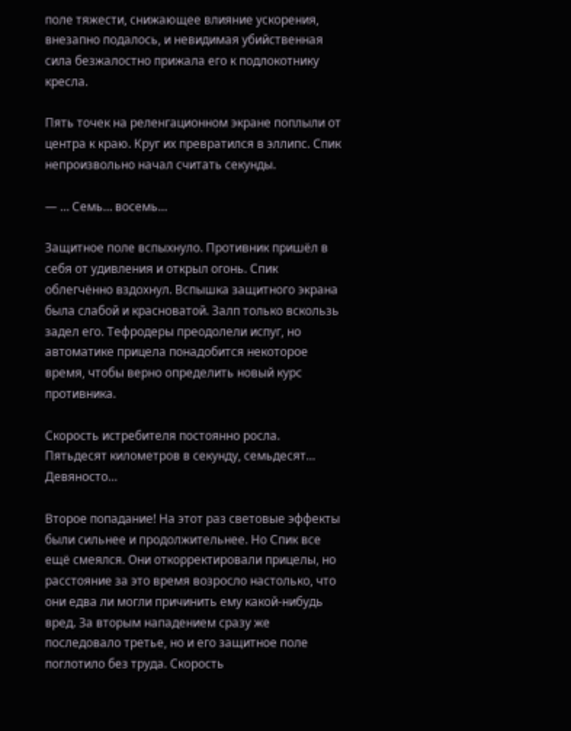поле тяжести, снижающее влияние ускорения, внезапно подалось, и невидимая убийственная сила безжалостно прижала его к подлокотнику кресла.

Пять точек на реленгационном экране поплыли от центра к краю. Круг их превратился в эллипс. Спик непроизвольно начал считать секунды.

— … Семь… восемь…

Защитное поле вспыхнуло. Противник пришёл в себя от удивления и открыл огонь. Спик облегчённо вздохнул. Вспышка защитного экрана была слабой и красноватой. Залп только вскользь задел его. Тефродеры преодолели испуг, но автоматике прицела понадобится некоторое время, чтобы верно определить новый курс противника.

Скорость истребителя постоянно росла. Пятьдесят километров в секунду, семьдесят… Девяносто…

Второе попадание! На этот раз световые эффекты были сильнее и продолжительнее. Но Спик все ещё смеялся. Они откорректировали прицелы, но расстояние за это время возросло настолько, что они едва ли могли причинить ему какой-нибудь вред. За вторым нападением сразу же последовало третье, но и его защитное поле поглотило без труда. Скорость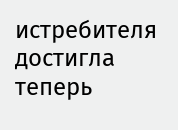истребителя достигла теперь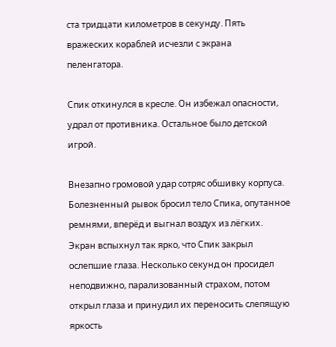ста тридцати километров в секунду. Пять вражеских кораблей исчезли с экрана пеленгатора.

Спик откинулся в кресле. Он избежал опасности, удрал от противника. Остальное было детской игрой.

Внезапно громовой удар сотряс обшивку корпуса. Болезненный рывок бросил тело Спика, опутанное ремнями, вперёд и выгнал воздух из лёгких. Экран вспыхнул так ярко, что Спик закрыл ослепшие глаза. Несколько секунд он просидел неподвижно, парализованный страхом, потом открыл глаза и принудил их переносить слепящую яркость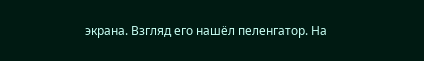экрана. Взгляд его нашёл пеленгатор. На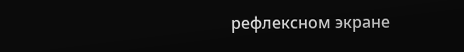рефлексном экране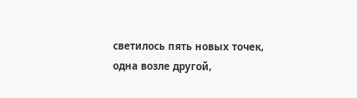светилось пять новых точек, одна возле другой,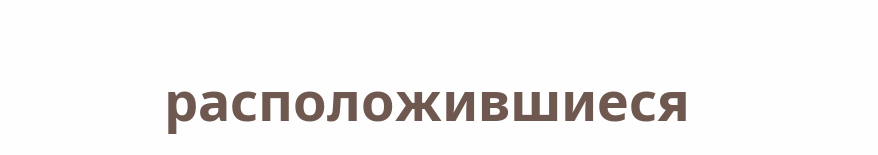расположившиеся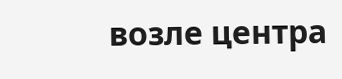возле центра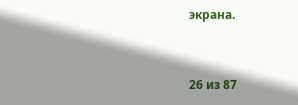экрана.



26 из 87